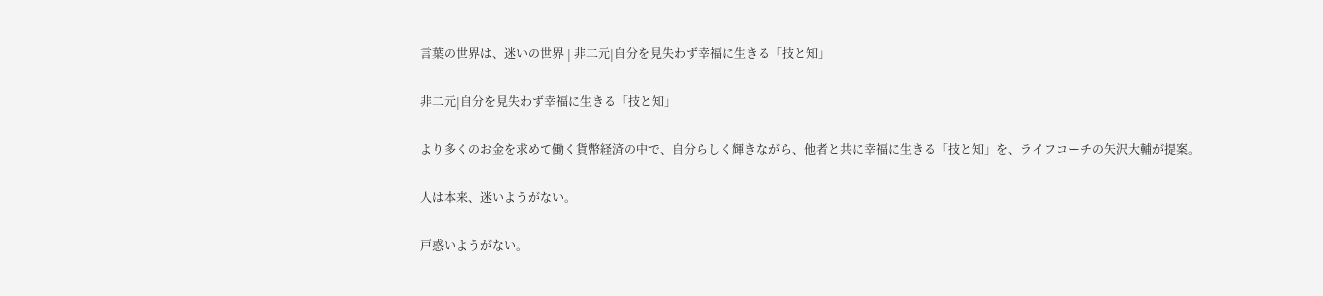言葉の世界は、迷いの世界 | 非二元|自分を見失わず幸福に生きる「技と知」

非二元|自分を見失わず幸福に生きる「技と知」

より多くのお金を求めて働く貨幣経済の中で、自分らしく輝きながら、他者と共に幸福に生きる「技と知」を、ライフコーチの矢沢大輔が提案。

人は本来、迷いようがない。

戸惑いようがない。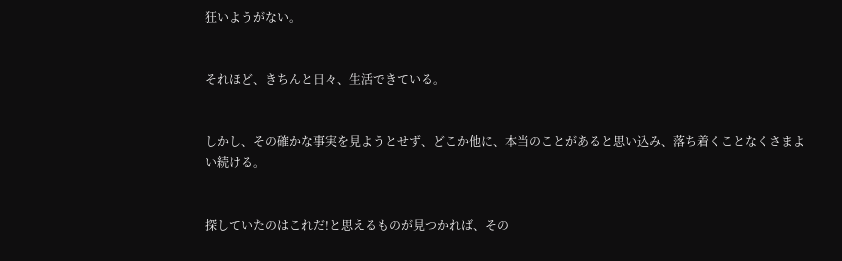狂いようがない。


それほど、きちんと日々、生活できている。


しかし、その確かな事実を見ようとせず、どこか他に、本当のことがあると思い込み、落ち着くことなくさまよい続ける。


探していたのはこれだ!と思えるものが見つかれば、その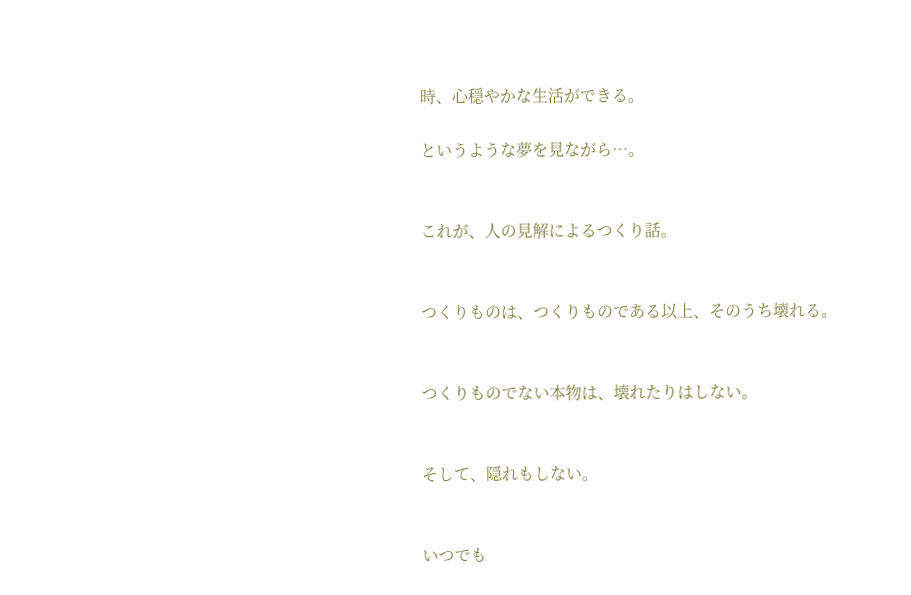時、心穏やかな生活ができる。

というような夢を見ながら…。


これが、人の見解によるつくり話。


つくりものは、つくりものである以上、そのうち壊れる。


つくりものでない本物は、壊れたりはしない。


そして、隠れもしない。


いつでも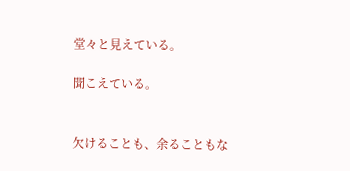堂々と見えている。

聞こえている。


欠けることも、余ることもな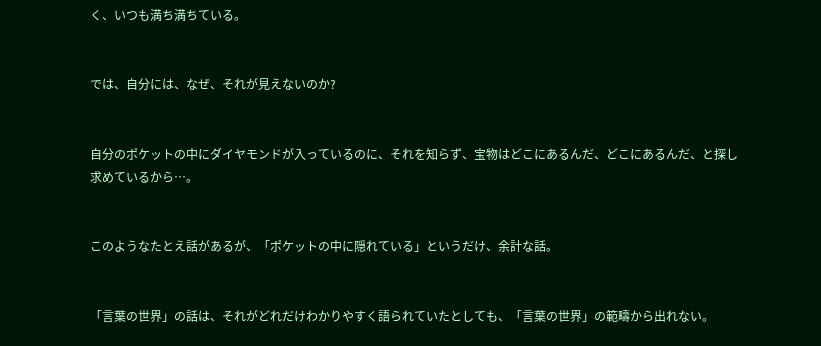く、いつも満ち満ちている。


では、自分には、なぜ、それが見えないのか?


自分のポケットの中にダイヤモンドが入っているのに、それを知らず、宝物はどこにあるんだ、どこにあるんだ、と探し求めているから…。


このようなたとえ話があるが、「ポケットの中に隠れている」というだけ、余計な話。


「言葉の世界」の話は、それがどれだけわかりやすく語られていたとしても、「言葉の世界」の範疇から出れない。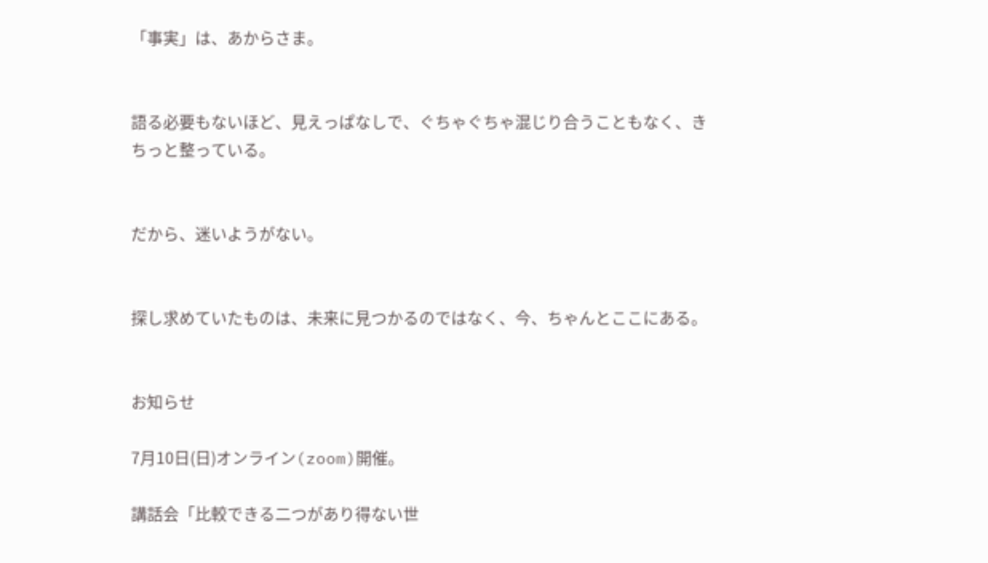「事実」は、あからさま。


語る必要もないほど、見えっぱなしで、ぐちゃぐちゃ混じり合うこともなく、きちっと整っている。


だから、迷いようがない。


探し求めていたものは、未来に見つかるのではなく、今、ちゃんとここにある。


お知らせ

7月10日(日)オンライン(zoom)開催。

講話会「比較できる二つがあり得ない世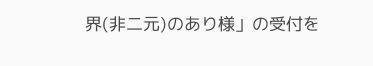界(非二元)のあり様」の受付を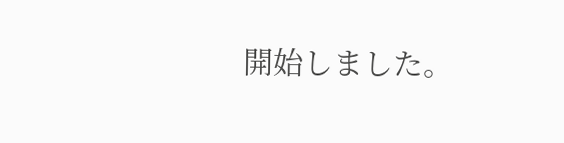開始しました。